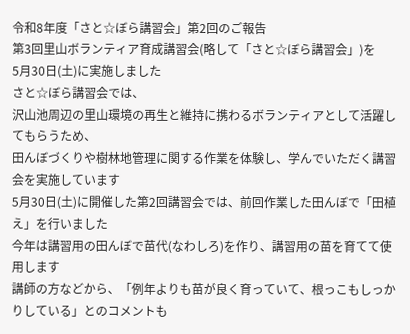令和8年度「さと☆ぼら講習会」第2回のご報告
第3回里山ボランティア育成講習会(略して「さと☆ぼら講習会」)を
5月30日(土)に実施しました
さと☆ぼら講習会では、
沢山池周辺の里山環境の再生と維持に携わるボランティアとして活躍してもらうため、
田んぼづくりや樹林地管理に関する作業を体験し、学んでいただく講習会を実施しています
5月30日(土)に開催した第2回講習会では、前回作業した田んぼで「田植え」を行いました
今年は講習用の田んぼで苗代(なわしろ)を作り、講習用の苗を育てて使用します
講師の方などから、「例年よりも苗が良く育っていて、根っこもしっかりしている」とのコメントも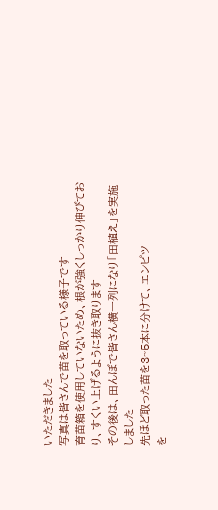いただきました
写真は皆さんで苗を取っている様子です
育苗箱を使用していないため、根が強くしっかり伸びており、すくい上げるように抜き取ります
その後は、田んぼで皆さん横一列になり「田植え」を実施しました
先ほど取った苗を3~5本に分けて、エンピツ
を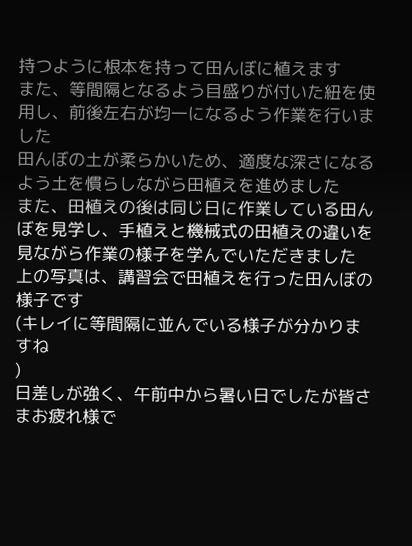持つように根本を持って田んぼに植えます
また、等間隔となるよう目盛りが付いた紐を使用し、前後左右が均一になるよう作業を行いました
田んぼの土が柔らかいため、適度な深さになるよう土を慣らしながら田植えを進めました
また、田植えの後は同じ日に作業している田んぼを見学し、手植えと機械式の田植えの違いを
見ながら作業の様子を学んでいただきました
上の写真は、講習会で田植えを行った田んぼの様子です
(キレイに等間隔に並んでいる様子が分かりますね
)
日差しが強く、午前中から暑い日でしたが皆さまお疲れ様で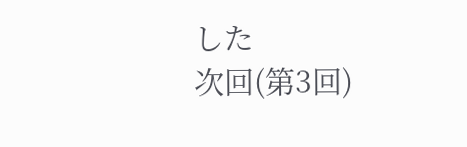した
次回(第3回)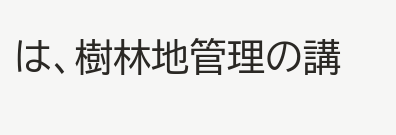は、樹林地管理の講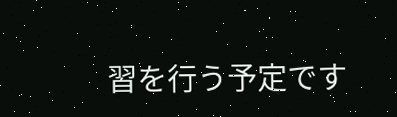習を行う予定です